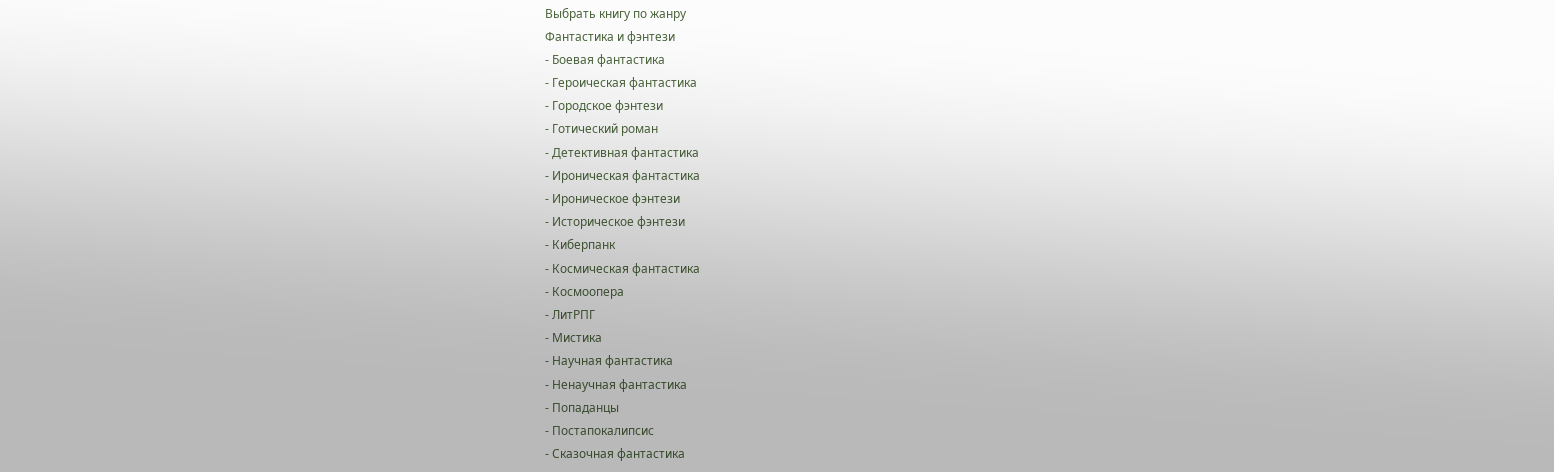Выбрать книгу по жанру
Фантастика и фэнтези
- Боевая фантастика
- Героическая фантастика
- Городское фэнтези
- Готический роман
- Детективная фантастика
- Ироническая фантастика
- Ироническое фэнтези
- Историческое фэнтези
- Киберпанк
- Космическая фантастика
- Космоопера
- ЛитРПГ
- Мистика
- Научная фантастика
- Ненаучная фантастика
- Попаданцы
- Постапокалипсис
- Сказочная фантастика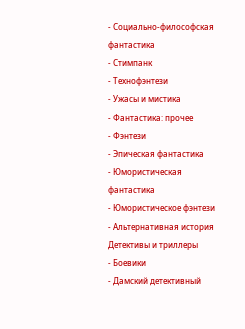- Социально-философская фантастика
- Стимпанк
- Технофэнтези
- Ужасы и мистика
- Фантастика: прочее
- Фэнтези
- Эпическая фантастика
- Юмористическая фантастика
- Юмористическое фэнтези
- Альтернативная история
Детективы и триллеры
- Боевики
- Дамский детективный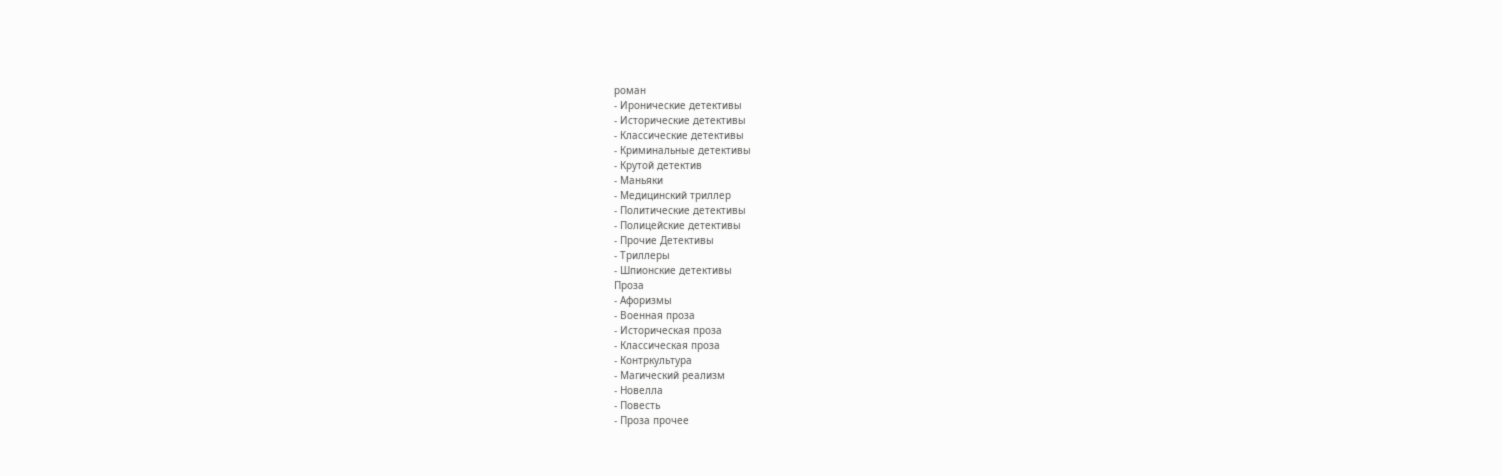роман
- Иронические детективы
- Исторические детективы
- Классические детективы
- Криминальные детективы
- Крутой детектив
- Маньяки
- Медицинский триллер
- Политические детективы
- Полицейские детективы
- Прочие Детективы
- Триллеры
- Шпионские детективы
Проза
- Афоризмы
- Военная проза
- Историческая проза
- Классическая проза
- Контркультура
- Магический реализм
- Новелла
- Повесть
- Проза прочее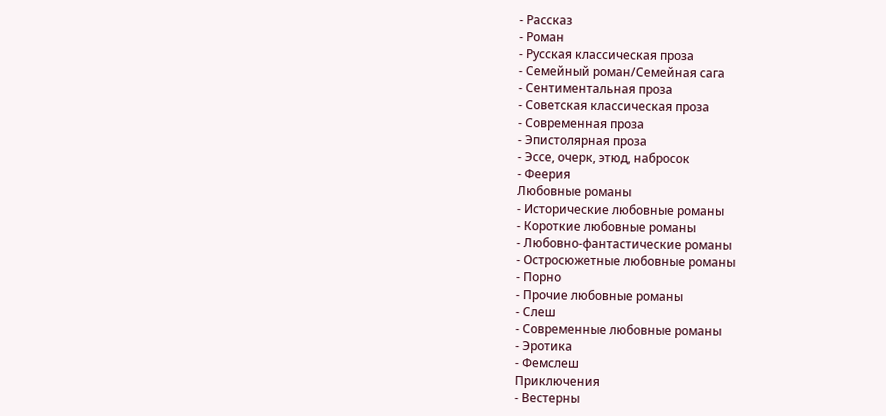- Рассказ
- Роман
- Русская классическая проза
- Семейный роман/Семейная сага
- Сентиментальная проза
- Советская классическая проза
- Современная проза
- Эпистолярная проза
- Эссе, очерк, этюд, набросок
- Феерия
Любовные романы
- Исторические любовные романы
- Короткие любовные романы
- Любовно-фантастические романы
- Остросюжетные любовные романы
- Порно
- Прочие любовные романы
- Слеш
- Современные любовные романы
- Эротика
- Фемслеш
Приключения
- Вестерны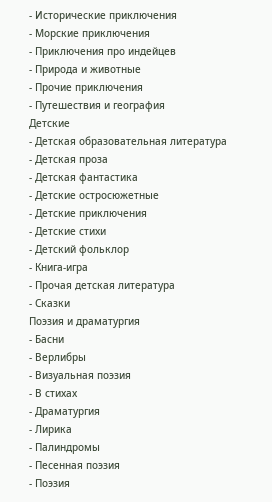- Исторические приключения
- Морские приключения
- Приключения про индейцев
- Природа и животные
- Прочие приключения
- Путешествия и география
Детские
- Детская образовательная литература
- Детская проза
- Детская фантастика
- Детские остросюжетные
- Детские приключения
- Детские стихи
- Детский фольклор
- Книга-игра
- Прочая детская литература
- Сказки
Поэзия и драматургия
- Басни
- Верлибры
- Визуальная поэзия
- В стихах
- Драматургия
- Лирика
- Палиндромы
- Песенная поэзия
- Поэзия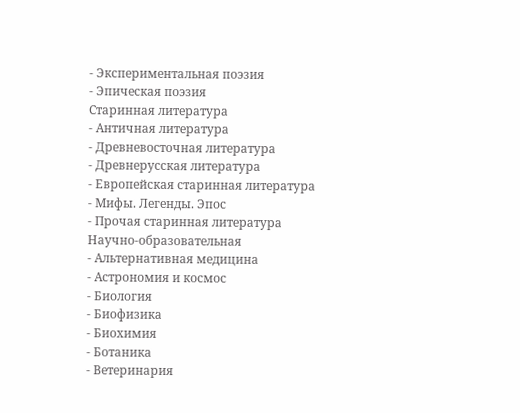- Экспериментальная поэзия
- Эпическая поэзия
Старинная литература
- Античная литература
- Древневосточная литература
- Древнерусская литература
- Европейская старинная литература
- Мифы. Легенды. Эпос
- Прочая старинная литература
Научно-образовательная
- Альтернативная медицина
- Астрономия и космос
- Биология
- Биофизика
- Биохимия
- Ботаника
- Ветеринария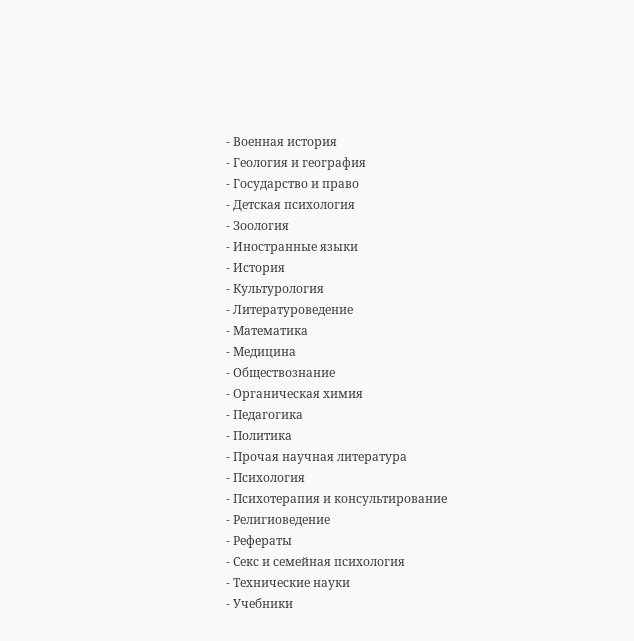- Военная история
- Геология и география
- Государство и право
- Детская психология
- Зоология
- Иностранные языки
- История
- Культурология
- Литературоведение
- Математика
- Медицина
- Обществознание
- Органическая химия
- Педагогика
- Политика
- Прочая научная литература
- Психология
- Психотерапия и консультирование
- Религиоведение
- Рефераты
- Секс и семейная психология
- Технические науки
- Учебники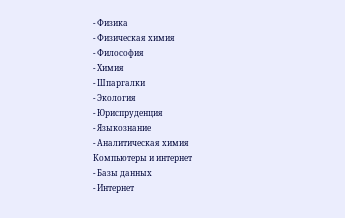- Физика
- Физическая химия
- Философия
- Химия
- Шпаргалки
- Экология
- Юриспруденция
- Языкознание
- Аналитическая химия
Компьютеры и интернет
- Базы данных
- Интернет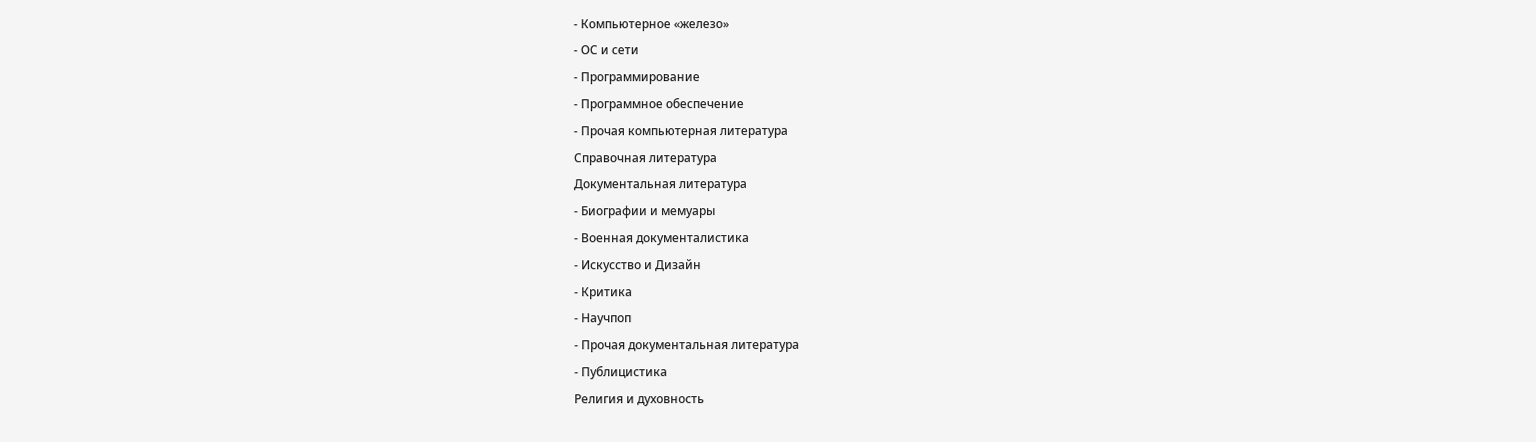- Компьютерное «железо»
- ОС и сети
- Программирование
- Программное обеспечение
- Прочая компьютерная литература
Справочная литература
Документальная литература
- Биографии и мемуары
- Военная документалистика
- Искусство и Дизайн
- Критика
- Научпоп
- Прочая документальная литература
- Публицистика
Религия и духовность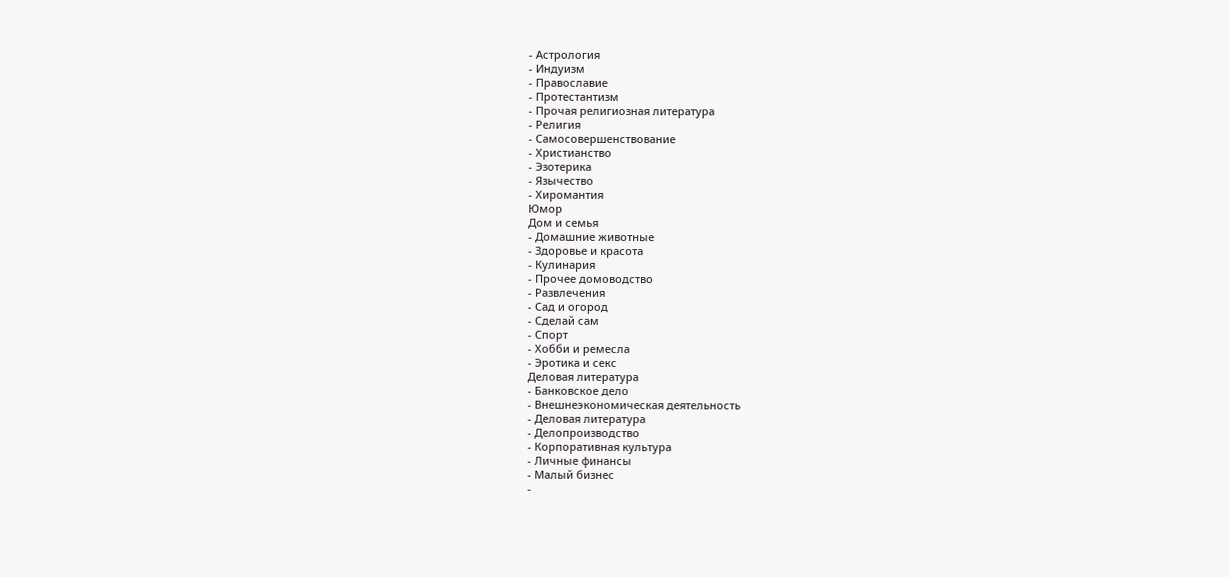- Астрология
- Индуизм
- Православие
- Протестантизм
- Прочая религиозная литература
- Религия
- Самосовершенствование
- Христианство
- Эзотерика
- Язычество
- Хиромантия
Юмор
Дом и семья
- Домашние животные
- Здоровье и красота
- Кулинария
- Прочее домоводство
- Развлечения
- Сад и огород
- Сделай сам
- Спорт
- Хобби и ремесла
- Эротика и секс
Деловая литература
- Банковское дело
- Внешнеэкономическая деятельность
- Деловая литература
- Делопроизводство
- Корпоративная культура
- Личные финансы
- Малый бизнес
-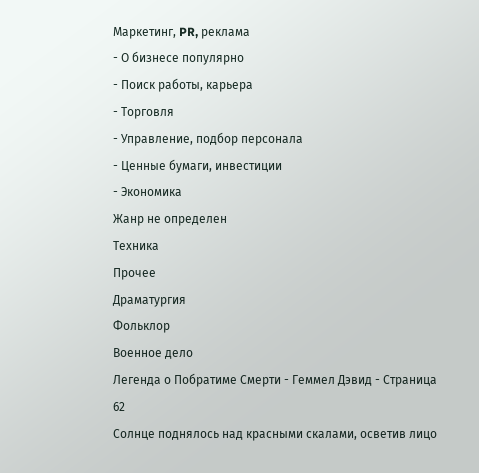Маркетинг, PR, реклама
- О бизнесе популярно
- Поиск работы, карьера
- Торговля
- Управление, подбор персонала
- Ценные бумаги, инвестиции
- Экономика
Жанр не определен
Техника
Прочее
Драматургия
Фольклор
Военное дело
Легенда о Побратиме Смерти - Геммел Дэвид - Страница 62
Солнце поднялось над красными скалами, осветив лицо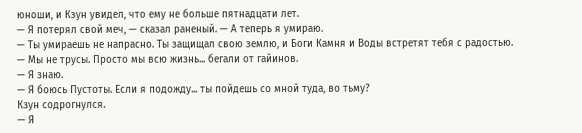юноши, и Кзун увидел, что ему не больше пятнадцати лет.
— Я потерял свой меч, — сказал раненый. — А теперь я умираю.
— Ты умираешь не напрасно. Ты защищал свою землю, и Боги Камня и Воды встретят тебя с радостью.
— Мы не трусы. Просто мы всю жизнь... бегали от гайинов.
— Я знаю.
— Я боюсь Пустоты. Если я подожду... ты пойдешь со мной туда, во тьму?
Кзун содрогнулся.
— Я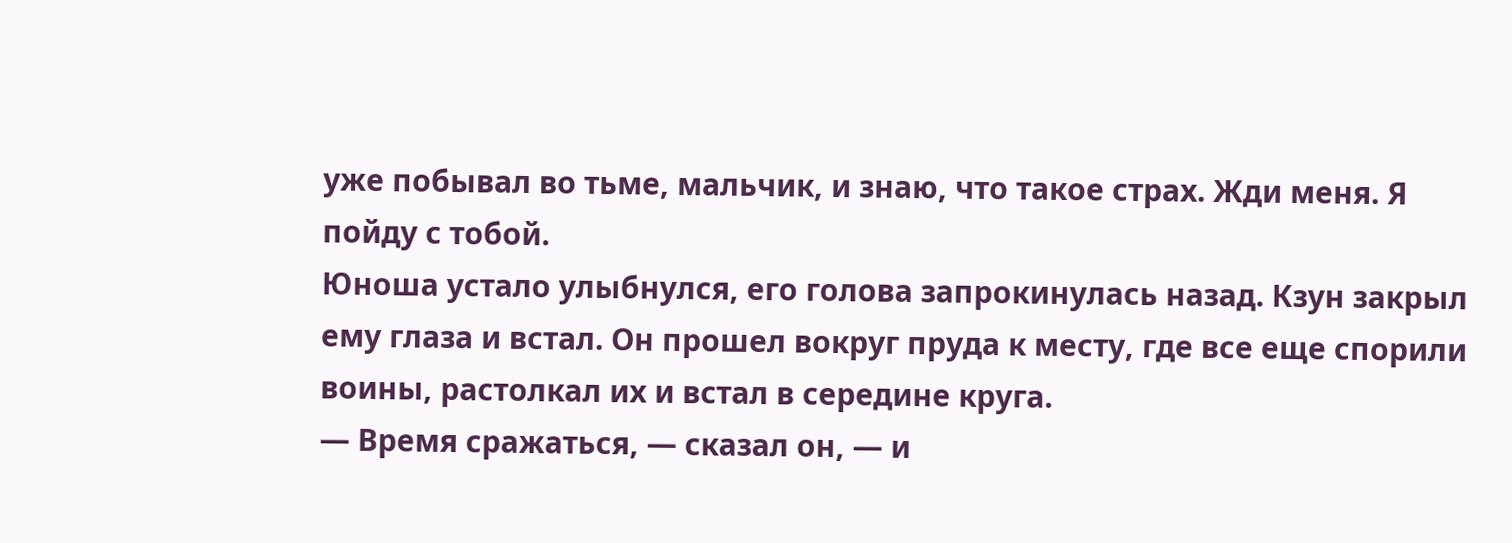уже побывал во тьме, мальчик, и знаю, что такое страх. Жди меня. Я пойду с тобой.
Юноша устало улыбнулся, его голова запрокинулась назад. Кзун закрыл ему глаза и встал. Он прошел вокруг пруда к месту, где все еще спорили воины, растолкал их и встал в середине круга.
— Время сражаться, — сказал он, — и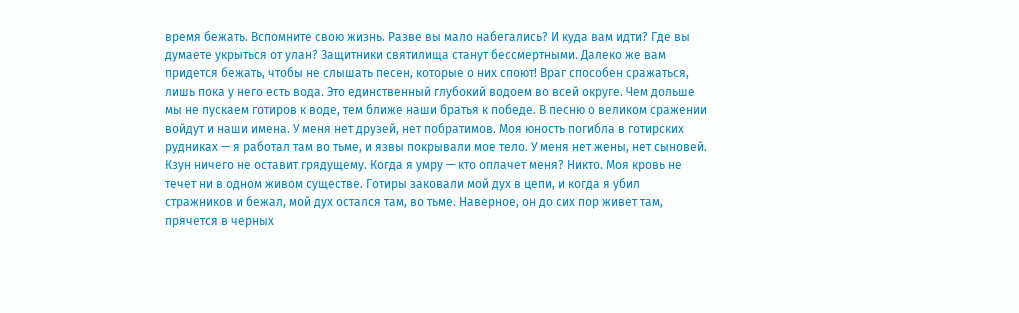время бежать. Вспомните свою жизнь. Разве вы мало набегались? И куда вам идти? Где вы думаете укрыться от улан? Защитники святилища станут бессмертными. Далеко же вам придется бежать, чтобы не слышать песен, которые о них споют! Враг способен сражаться, лишь пока у него есть вода. Это единственный глубокий водоем во всей округе. Чем дольше мы не пускаем готиров к воде, тем ближе наши братья к победе. В песню о великом сражении войдут и наши имена. У меня нет друзей, нет побратимов. Моя юность погибла в готирских рудниках — я работал там во тьме, и язвы покрывали мое тело. У меня нет жены, нет сыновей. Кзун ничего не оставит грядущему. Когда я умру — кто оплачет меня? Никто. Моя кровь не течет ни в одном живом существе. Готиры заковали мой дух в цепи, и когда я убил стражников и бежал, мой дух остался там, во тьме. Наверное, он до сих пор живет там, прячется в черных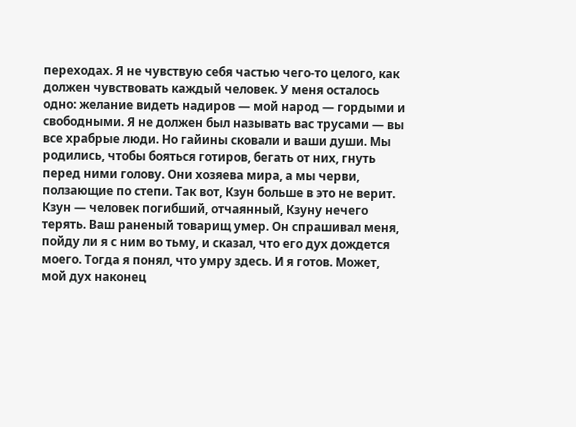переходах. Я не чувствую себя частью чего-то целого, как должен чувствовать каждый человек. У меня осталось одно: желание видеть надиров — мой народ — гордыми и свободными. Я не должен был называть вас трусами — вы все храбрые люди. Но гайины сковали и ваши души. Мы родились, чтобы бояться готиров, бегать от них, гнуть перед ними голову. Они хозяева мира, а мы черви, ползающие по степи. Так вот, Кзун больше в это не верит. Кзун — человек погибший, отчаянный, Кзуну нечего терять. Ваш раненый товарищ умер. Он спрашивал меня, пойду ли я с ним во тьму, и сказал, что его дух дождется моего. Тогда я понял, что умру здесь. И я готов. Может, мой дух наконец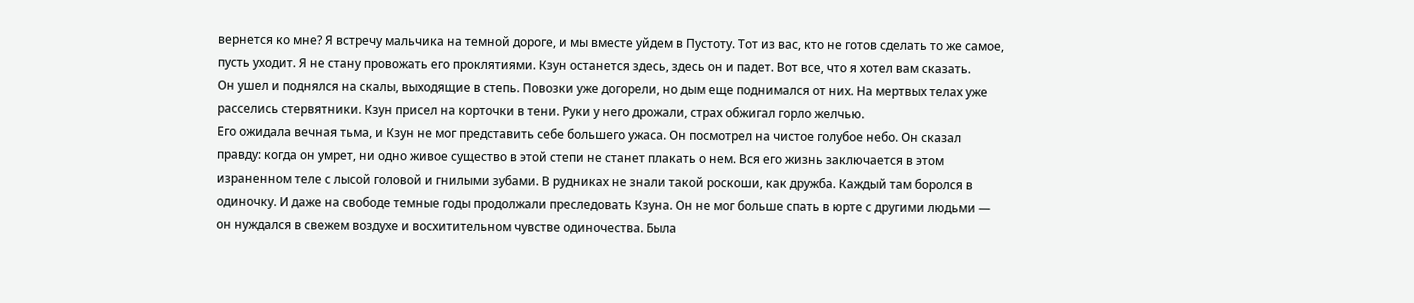вернется ко мне? Я встречу мальчика на темной дороге, и мы вместе уйдем в Пустоту. Тот из вас, кто не готов сделать то же самое, пусть уходит. Я не стану провожать его проклятиями. Кзун останется здесь, здесь он и падет. Вот все, что я хотел вам сказать.
Он ушел и поднялся на скалы, выходящие в степь. Повозки уже догорели, но дым еще поднимался от них. На мертвых телах уже расселись стервятники. Кзун присел на корточки в тени. Руки у него дрожали, страх обжигал горло желчью.
Его ожидала вечная тьма, и Кзун не мог представить себе большего ужаса. Он посмотрел на чистое голубое небо. Он сказал правду: когда он умрет, ни одно живое существо в этой степи не станет плакать о нем. Вся его жизнь заключается в этом израненном теле с лысой головой и гнилыми зубами. В рудниках не знали такой роскоши, как дружба. Каждый там боролся в одиночку. И даже на свободе темные годы продолжали преследовать Кзуна. Он не мог больше спать в юрте с другими людьми — он нуждался в свежем воздухе и восхитительном чувстве одиночества. Была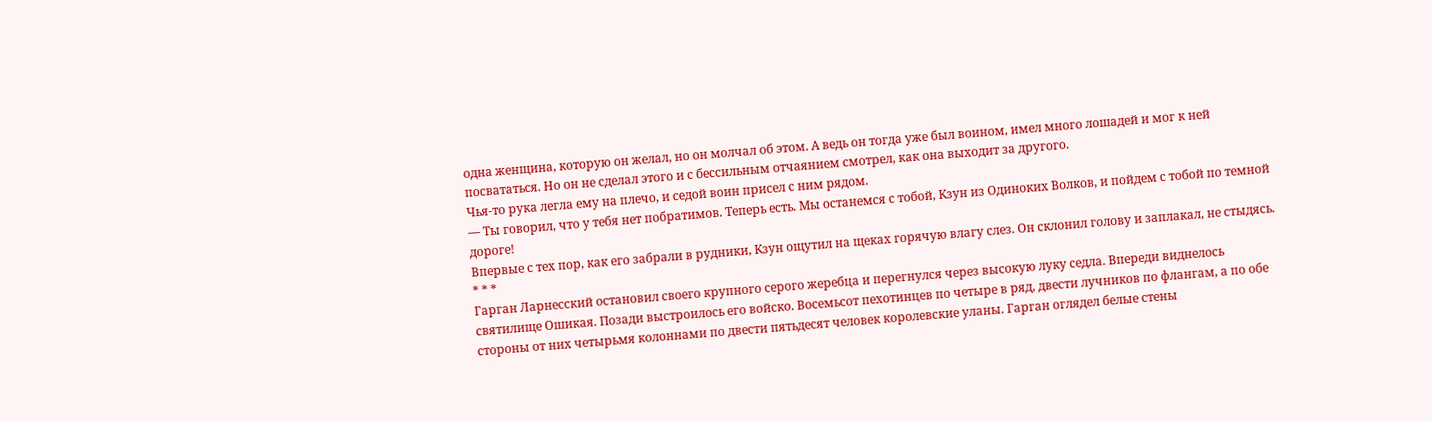одна женщина, которую он желал, но он молчал об этом. А ведь он тогда уже был воином, имел много лошадей и мог к ней посвататься. Но он не сделал этого и с бессильным отчаянием смотрел, как она выходит за другого.
Чья-то рука легла ему на плечо, и седой воин присел с ним рядом.
— Ты говорил, что у тебя нет побратимов. Теперь есть. Мы останемся с тобой, Кзун из Одиноких Волков, и пойдем с тобой по темной дороге!
Впервые с тех пор, как его забрали в рудники, Кзун ощутил на щеках горячую влагу слез. Он склонил голову и заплакал, не стыдясь.
* * *
Гарган Ларнесский остановил своего крупного серого жеребца и перегнулся через высокую луку седла. Впереди виднелось святилище Ошикая. Позади выстроилось его войско. Восемьсот пехотинцев по четыре в ряд, двести лучников по флангам, а по обе стороны от них четырьмя колоннами по двести пятьдесят человек королевские уланы. Гарган оглядел белые стены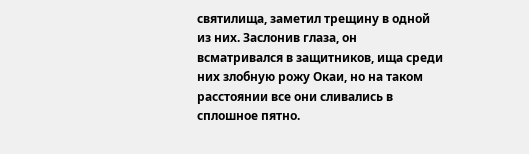святилища, заметил трещину в одной из них. Заслонив глаза, он всматривался в защитников, ища среди них злобную рожу Окаи, но на таком расстоянии все они сливались в сплошное пятно.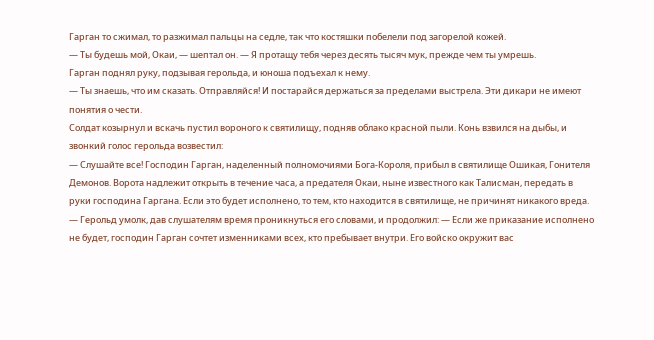Гарган то сжимал, то разжимал пальцы на седле, так что костяшки побелели под загорелой кожей.
— Ты будешь мой, Окаи, — шептал он. — Я протащу тебя через десять тысяч мук, прежде чем ты умрешь.
Гарган поднял руку, подзывая герольда, и юноша подъехал к нему.
— Ты знаешь, что им сказать. Отправляйся! И постарайся держаться за пределами выстрела. Эти дикари не имеют понятия о чести.
Солдат козырнул и вскачь пустил вороного к святилищу, подняв облако красной пыли. Конь взвился на дыбы, и звонкий голос герольда возвестил:
— Слушайте все! Господин Гарган, наделенный полномочиями Бога-Короля, прибыл в святилище Ошикая, Гонителя Демонов. Ворота надлежит открыть в течение часа, а предателя Окаи, ныне известного как Талисман, передать в руки господина Гаргана. Если это будет исполнено, то тем, кто находится в святилище, не причинят никакого вреда. — Герольд умолк, дав слушателям время проникнуться его словами, и продолжил: — Если же приказание исполнено не будет, господин Гарган сочтет изменниками всех, кто пребывает внутри. Его войско окружит вас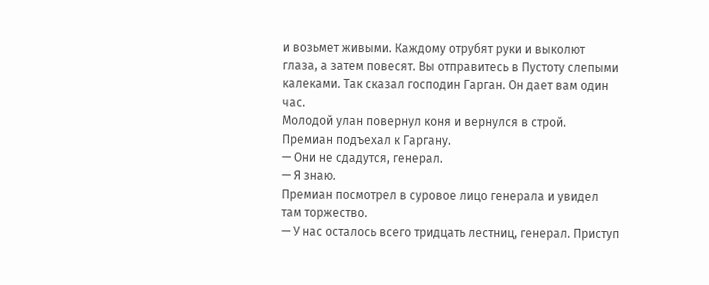и возьмет живыми. Каждому отрубят руки и выколют глаза, а затем повесят. Вы отправитесь в Пустоту слепыми калеками. Так сказал господин Гарган. Он дает вам один час.
Молодой улан повернул коня и вернулся в строй.
Премиан подъехал к Гаргану.
— Они не сдадутся, генерал.
— Я знаю.
Премиан посмотрел в суровое лицо генерала и увидел там торжество.
— У нас осталось всего тридцать лестниц, генерал. Приступ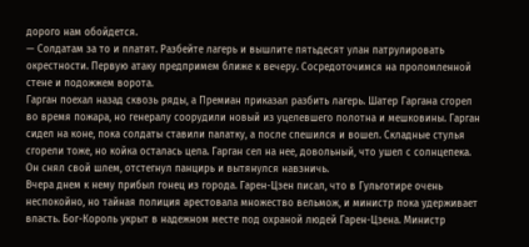дорого нам обойдется.
— Солдатам за то и платят. Разбейте лагерь и вышлите пятьдесят улан патрулировать окрестности. Первую атаку предпримем ближе к вечеру. Сосредоточимся на проломленной стене и подожжем ворота.
Гарган поехал назад сквозь ряды, а Премиан приказал разбить лагерь. Шатер Гаргана сгорел во время пожара, но генералу соорудили новый из уцелевшего полотна и мешковины. Гарган сидел на коне, пока солдаты ставили палатку, а после спешился и вошел. Складные стулья сгорели тоже, но койка осталась цела. Гарган сел на нее, довольный, что ушел с солнцепека. Он снял свой шлем, отстегнул панцирь и вытянулся навзничь.
Вчера днем к нему прибыл гонец из города. Гарен-Цзен писал, что в Гульготире очень неспокойно, но тайная полиция арестовала множество вельмож, и министр пока удерживает власть. Бог-Король укрыт в надежном месте под охраной людей Гарен-Цзена. Министр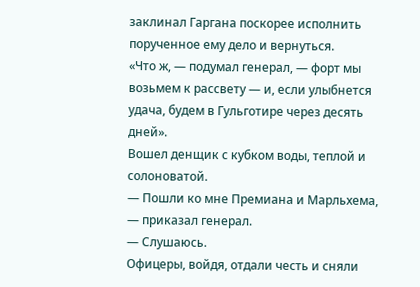заклинал Гаргана поскорее исполнить порученное ему дело и вернуться.
«Что ж, — подумал генерал, — форт мы возьмем к рассвету — и, если улыбнется удача, будем в Гульготире через десять дней».
Вошел денщик с кубком воды, теплой и солоноватой.
— Пошли ко мне Премиана и Марльхема, — приказал генерал.
— Слушаюсь.
Офицеры, войдя, отдали честь и сняли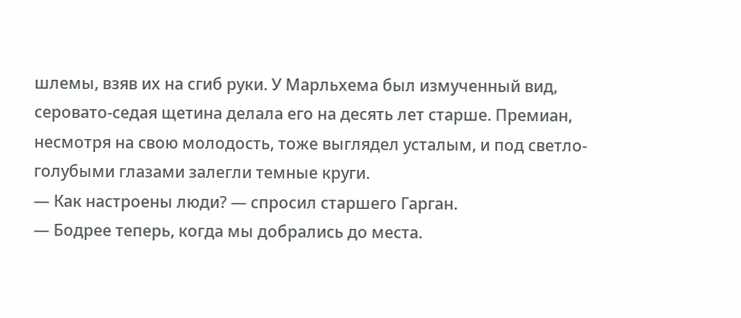шлемы, взяв их на сгиб руки. У Марльхема был измученный вид, серовато-седая щетина делала его на десять лет старше. Премиан, несмотря на свою молодость, тоже выглядел усталым, и под светло-голубыми глазами залегли темные круги.
— Как настроены люди? — спросил старшего Гарган.
— Бодрее теперь, когда мы добрались до места.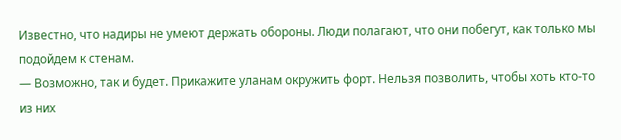Известно, что надиры не умеют держать обороны. Люди полагают, что они побегут, как только мы подойдем к стенам.
— Возможно, так и будет. Прикажите уланам окружить форт. Нельзя позволить, чтобы хоть кто-то из них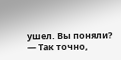ушел. Вы поняли?
— Так точно,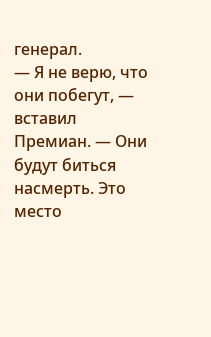генерал.
— Я не верю, что они побегут, — вставил Премиан. — Они будут биться насмерть. Это место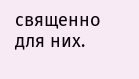священно для них.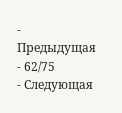- Предыдущая
- 62/75
- Следующая